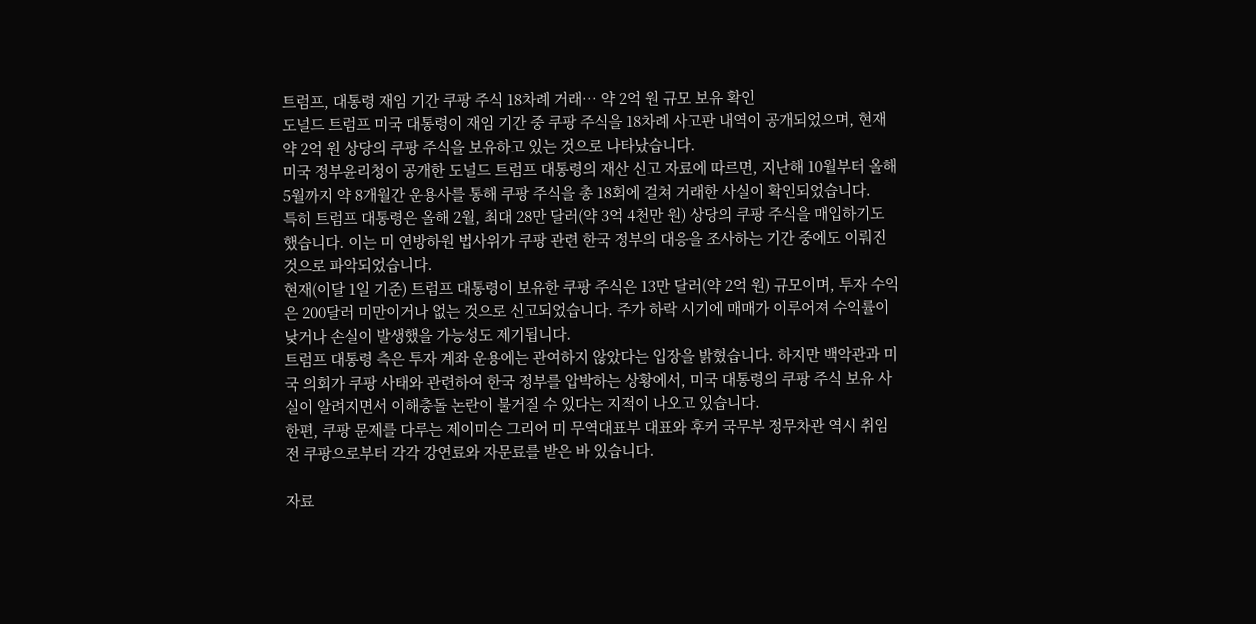트럼프, 대통령 재임 기간 쿠팡 주식 18차례 거래… 약 2억 원 규모 보유 확인
도널드 트럼프 미국 대통령이 재임 기간 중 쿠팡 주식을 18차례 사고판 내역이 공개되었으며, 현재 약 2억 원 상당의 쿠팡 주식을 보유하고 있는 것으로 나타났습니다.
미국 정부윤리청이 공개한 도널드 트럼프 대통령의 재산 신고 자료에 따르면, 지난해 10월부터 올해 5월까지 약 8개월간 운용사를 통해 쿠팡 주식을 총 18회에 걸쳐 거래한 사실이 확인되었습니다.
특히 트럼프 대통령은 올해 2월, 최대 28만 달러(약 3억 4천만 원) 상당의 쿠팡 주식을 매입하기도 했습니다. 이는 미 연방하원 법사위가 쿠팡 관련 한국 정부의 대응을 조사하는 기간 중에도 이뤄진 것으로 파악되었습니다.
현재(이달 1일 기준) 트럼프 대통령이 보유한 쿠팡 주식은 13만 달러(약 2억 원) 규모이며, 투자 수익은 200달러 미만이거나 없는 것으로 신고되었습니다. 주가 하락 시기에 매매가 이루어져 수익률이 낮거나 손실이 발생했을 가능성도 제기됩니다.
트럼프 대통령 측은 투자 계좌 운용에는 관여하지 않았다는 입장을 밝혔습니다. 하지만 백악관과 미국 의회가 쿠팡 사태와 관련하여 한국 정부를 압박하는 상황에서, 미국 대통령의 쿠팡 주식 보유 사실이 알려지면서 이해충돌 논란이 불거질 수 있다는 지적이 나오고 있습니다.
한편, 쿠팡 문제를 다루는 제이미슨 그리어 미 무역대표부 대표와 후커 국무부 정무차관 역시 취임 전 쿠팡으로부터 각각 강연료와 자문료를 받은 바 있습니다.

자료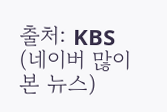출처: KBS (네이버 많이 본 뉴스)